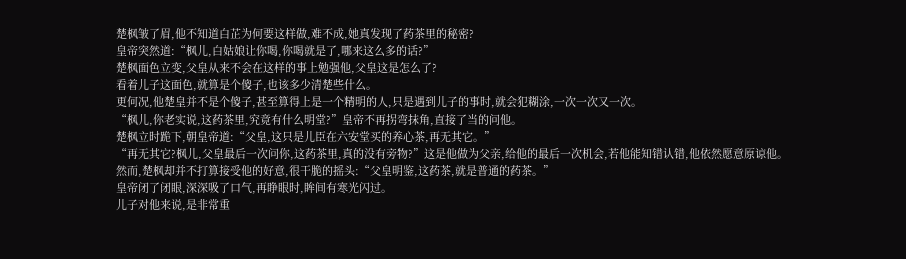楚枫皱了眉,他不知道白芷为何要这样做,难不成,她真发现了药茶里的秘密?
皇帝突然道:“枫儿,白姑娘让你喝,你喝就是了,哪来这么多的话?”
楚枫面色立变,父皇从来不会在这样的事上勉强他,父皇这是怎么了?
看着儿子这面色,就算是个傻子,也该多少清楚些什么。
更何况,他楚皇并不是个傻子,甚至算得上是一个精明的人,只是遇到儿子的事时,就会犯糊涂,一次一次又一次。
“枫儿,你老实说,这药茶里,究竟有什么明堂?”皇帝不再拐弯抹角,直接了当的问他。
楚枫立时跪下,朝皇帝道:“父皇,这只是儿臣在六安堂买的养心茶,再无其它。”
“再无其它?枫儿,父皇最后一次问你,这药茶里,真的没有旁物?”这是他做为父亲,给他的最后一次机会,若他能知错认错,他依然愿意原谅他。
然而,楚枫却并不打算接受他的好意,很干脆的摇头:“父皇明鉴,这药茶,就是普通的药茶。”
皇帝闭了闭眼,深深吸了口气,再睁眼时,眸间有寒光闪过。
儿子对他来说,是非常重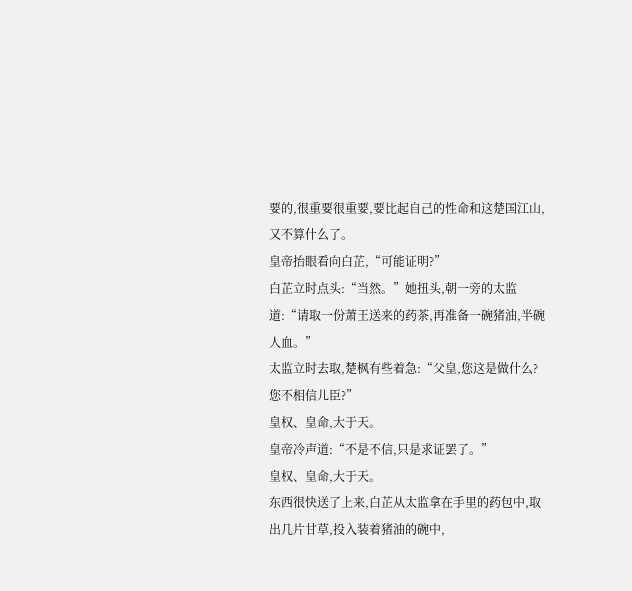要的,很重要很重要,要比起自己的性命和这楚国江山,又不算什么了。
皇帝抬眼看向白芷,“可能证明?”
白芷立时点头:“当然。”她扭头,朝一旁的太监道:“请取一份萧王送来的药茶,再准备一碗猪油,半碗人血。”
太监立时去取,楚枫有些着急:“父皇,您这是做什么?您不相信儿臣?”
皇权、皇命,大于天。
皇帝冷声道:“不是不信,只是求证罢了。”
皇权、皇命,大于天。
东西很快送了上来,白芷从太监拿在手里的药包中,取出几片甘草,投入装着猪油的碗中,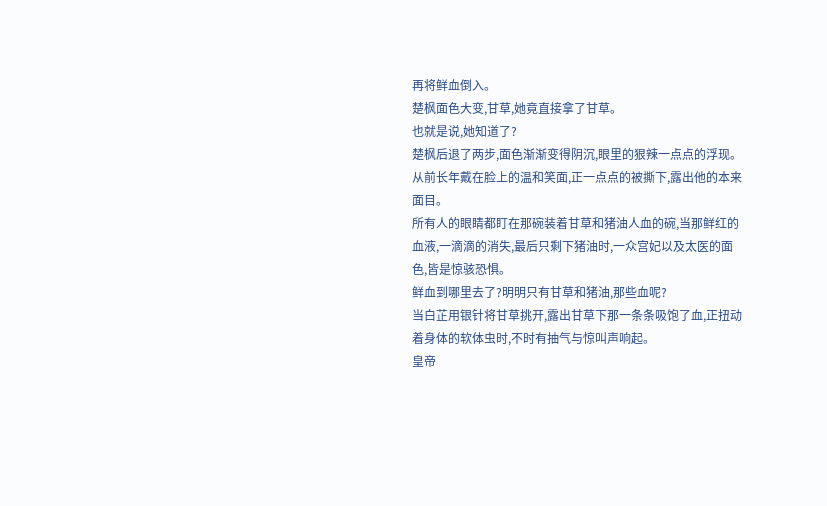再将鲜血倒入。
楚枫面色大变,甘草,她竟直接拿了甘草。
也就是说,她知道了?
楚枫后退了两步,面色渐渐变得阴沉,眼里的狠辣一点点的浮现。
从前长年戴在脸上的温和笑面,正一点点的被撕下,露出他的本来面目。
所有人的眼睛都盯在那碗装着甘草和猪油人血的碗,当那鲜红的血液,一滴滴的消失,最后只剩下猪油时,一众宫妃以及太医的面色,皆是惊骇恐惧。
鲜血到哪里去了?明明只有甘草和猪油,那些血呢?
当白芷用银针将甘草挑开,露出甘草下那一条条吸饱了血,正扭动着身体的软体虫时,不时有抽气与惊叫声响起。
皇帝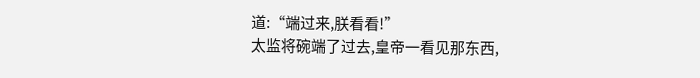道:“端过来,朕看看!”
太监将碗端了过去,皇帝一看见那东西,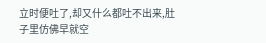立时便吐了,却又什么都吐不出来,肚子里仿佛早就空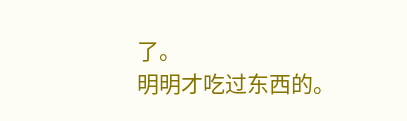了。
明明才吃过东西的。